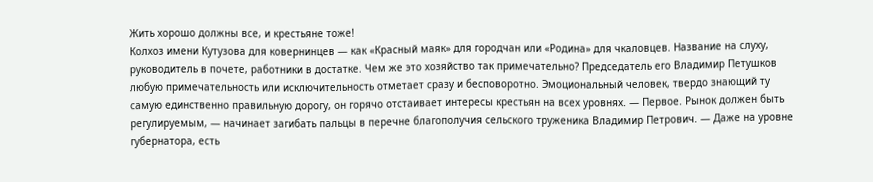Жить хорошо должны все, и крестьяне тоже!
Колхоз имени Кутузова для ковернинцев — как «Красный маяк» для городчан или «Родина» для чкаловцев. Название на слуху, руководитель в почете, работники в достатке. Чем же это хозяйство так примечательно? Председатель его Владимир Петушков любую примечательность или исключительность отметает сразу и бесповоротно. Эмоциональный человек, твердо знающий ту самую единственно правильную дорогу, он горячо отстаивает интересы крестьян на всех уровнях. — Первое. Рынок должен быть регулируемым, — начинает загибать пальцы в перечне благополучия сельского труженика Владимир Петрович. — Даже на уровне губернатора, есть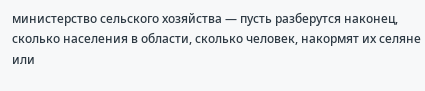министерство сельского хозяйства — пусть разберутся наконец, сколько населения в области, сколько человек, накормят их селяне или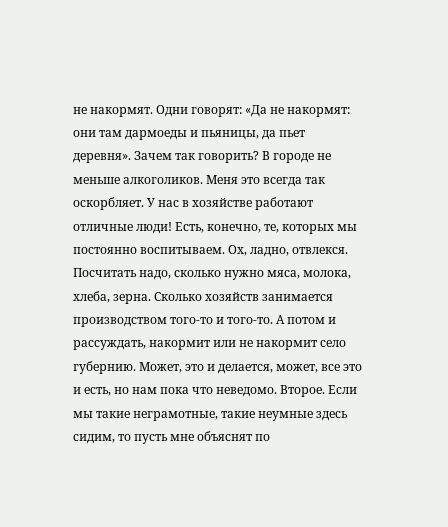не накормят. Одни говорят: «Да не накормят: они там дармоеды и пьяницы, да пьет деревня». Зачем так говорить? В городе не меньше алкоголиков. Меня это всегда так оскорбляет. У нас в хозяйстве работают отличные люди! Есть, конечно, те, которых мы постоянно воспитываем. Ох, ладно, отвлекся. Посчитать надо, сколько нужно мяса, молока, хлеба, зерна. Сколько хозяйств занимается производством того-то и того-то. А потом и рассуждать, накормит или не накормит село губернию. Может, это и делается, может, все это и есть, но нам пока что неведомо. Второе. Если мы такие неграмотные, такие неумные здесь сидим, то пусть мне объяснят по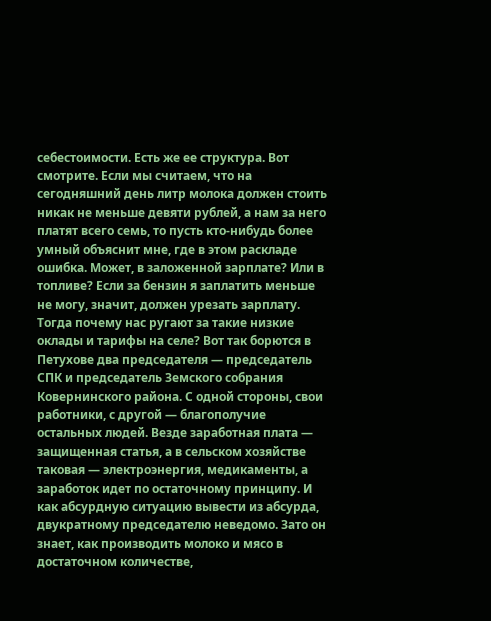себестоимости. Есть же ее структура. Вот смотрите. Если мы считаем, что на сегодняшний день литр молока должен стоить никак не меньше девяти рублей, а нам за него платят всего семь, то пусть кто-нибудь более умный объяснит мне, где в этом раскладе ошибка. Может, в заложенной зарплате? Или в топливе? Если за бензин я заплатить меньше не могу, значит, должен урезать зарплату. Тогда почему нас ругают за такие низкие оклады и тарифы на селе? Вот так борются в Петухове два председателя — председатель СПК и председатель Земского собрания Ковернинского района. С одной стороны, свои работники, с другой — благополучие остальных людей. Везде заработная плата — защищенная статья, а в сельском хозяйстве таковая — электроэнергия, медикаменты, а заработок идет по остаточному принципу. И как абсурдную ситуацию вывести из абсурда, двукратному председателю неведомо. Зато он знает, как производить молоко и мясо в достаточном количестве,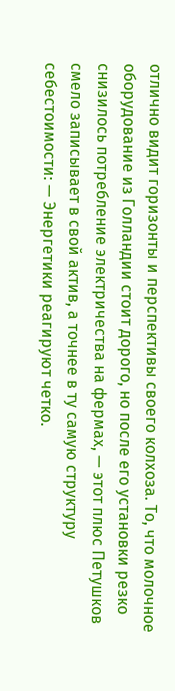отлично видит горизонты и перспективы своего колхоза. То, что молочное оборудование из Голландии стоит дорого, но после его установки резко снизилось потребление электричества на фермах, — этот плюс Петушков смело записывает в свой актив, а точнее в ту самую структуру себестоимости: — Энергетики реагируют четко.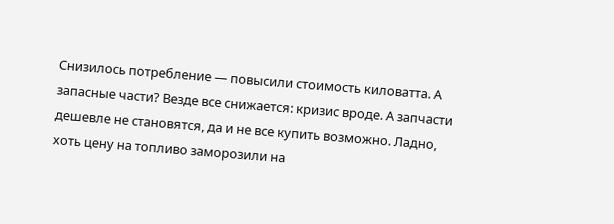Снизилось потребление — повысили стоимость киловатта. А запасные части? Везде все снижается: кризис вроде. А запчасти дешевле не становятся, да и не все купить возможно. Ладно, хоть цену на топливо заморозили на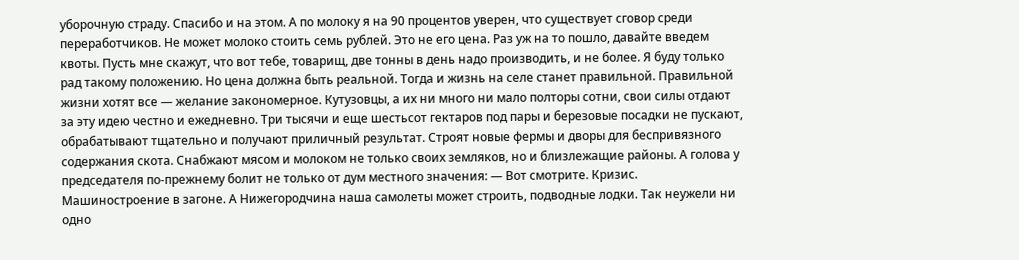уборочную страду. Спасибо и на этом. А по молоку я на 90 процентов уверен, что существует сговор среди переработчиков. Не может молоко стоить семь рублей. Это не его цена. Раз уж на то пошло, давайте введем квоты. Пусть мне скажут, что вот тебе, товарищ, две тонны в день надо производить, и не более. Я буду только рад такому положению. Но цена должна быть реальной. Тогда и жизнь на селе станет правильной. Правильной жизни хотят все — желание закономерное. Кутузовцы, а их ни много ни мало полторы сотни, свои силы отдают за эту идею честно и ежедневно. Три тысячи и еще шестьсот гектаров под пары и березовые посадки не пускают, обрабатывают тщательно и получают приличный результат. Строят новые фермы и дворы для беспривязного содержания скота. Снабжают мясом и молоком не только своих земляков, но и близлежащие районы. А голова у председателя по-прежнему болит не только от дум местного значения: — Вот смотрите. Кризис. Машиностроение в загоне. А Нижегородчина наша самолеты может строить, подводные лодки. Так неужели ни одно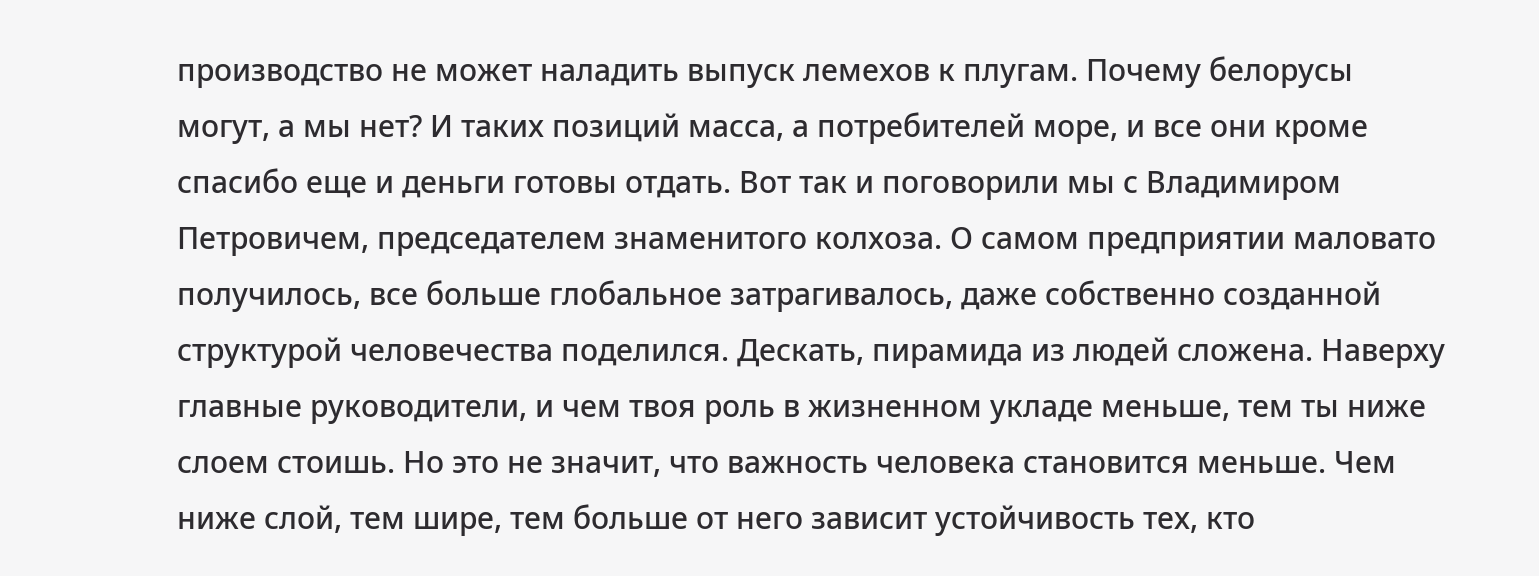производство не может наладить выпуск лемехов к плугам. Почему белорусы могут, а мы нет? И таких позиций масса, а потребителей море, и все они кроме спасибо еще и деньги готовы отдать. Вот так и поговорили мы с Владимиром Петровичем, председателем знаменитого колхоза. О самом предприятии маловато получилось, все больше глобальное затрагивалось, даже собственно созданной структурой человечества поделился. Дескать, пирамида из людей сложена. Наверху главные руководители, и чем твоя роль в жизненном укладе меньше, тем ты ниже слоем стоишь. Но это не значит, что важность человека становится меньше. Чем ниже слой, тем шире, тем больше от него зависит устойчивость тех, кто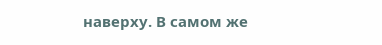наверху. В самом же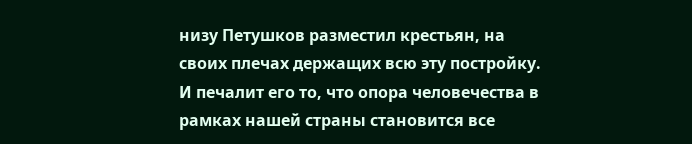низу Петушков разместил крестьян, на своих плечах держащих всю эту постройку. И печалит его то, что опора человечества в рамках нашей страны становится все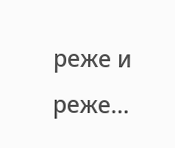реже и реже…